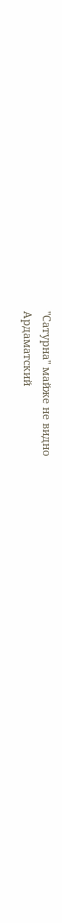"Сатурна" майже не видно
Ардаматский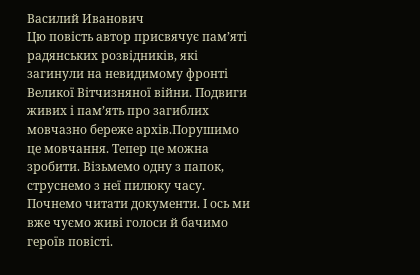Василий Иванович
Цю повість автор присвячує пам’яті радянських розвідників, які загинули на невидимому фронті Великої Вітчизняної війни. Подвиги живих і пам’ять про загиблих мовчазно береже архів.Порушимо це мовчання. Тепер це можна зробити. Візьмемо одну з папок, струснемо з неї пилюку часу. Почнемо читати документи. І ось ми вже чуємо живі голоси й бачимо героїв повісті.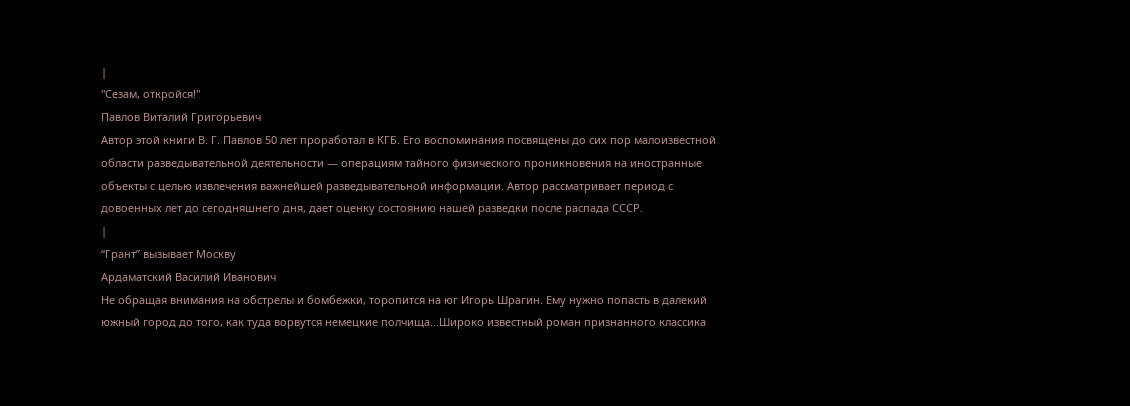|
"Сезам, откройся!"
Павлов Виталий Григорьевич
Автор этой книги В. Г. Павлов 50 лет проработал в КГБ. Его воспоминания посвящены до сих пор малоизвестной области разведывательной деятельности — операциям тайного физического проникновения на иностранные объекты с целью извлечения важнейшей разведывательной информации. Автор рассматривает период с довоенных лет до сегодняшнего дня, дает оценку состоянию нашей разведки после распада СССР.
|
“Грант” вызывает Москву
Ардаматский Василий Иванович
Не обращая внимания на обстрелы и бомбежки, торопится на юг Игорь Шрагин. Ему нужно попасть в далекий южный город до того, как туда ворвутся немецкие полчища…Широко известный роман признанного классика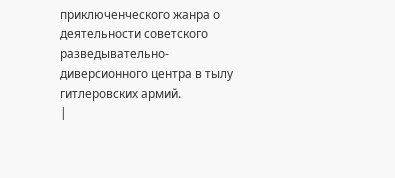приключенческого жанра о деятельности советского разведывательно-диверсионного центра в тылу гитлеровских армий.
|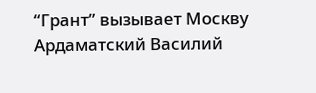“Грант” вызывает Москву
Ардаматский Василий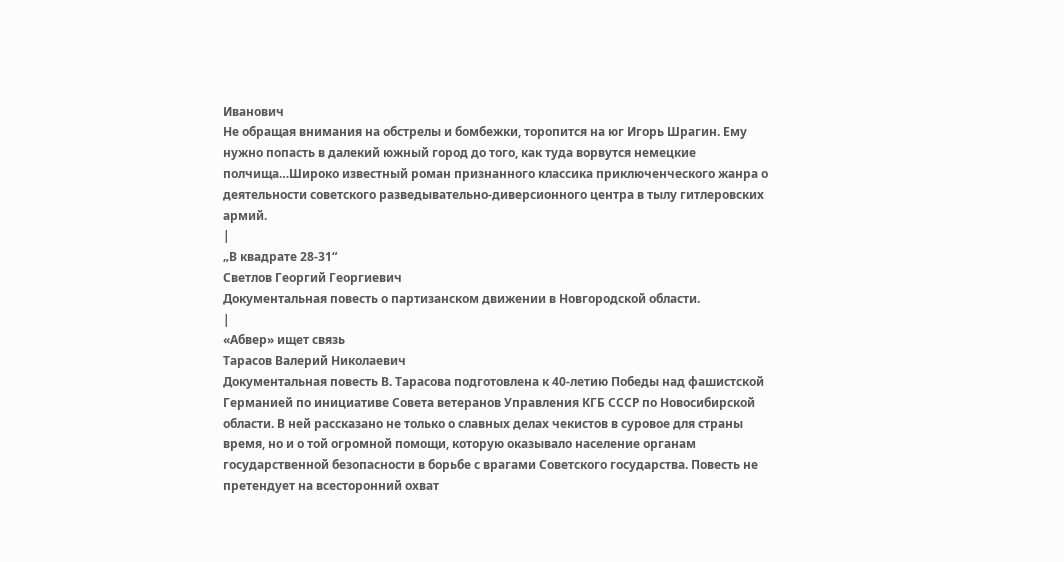Иванович
Не обращая внимания на обстрелы и бомбежки, торопится на юг Игорь Шрагин. Ему нужно попасть в далекий южный город до того, как туда ворвутся немецкие полчища…Широко известный роман признанного классика приключенческого жанра о деятельности советского разведывательно-диверсионного центра в тылу гитлеровских армий.
|
„В квадрате 28-31“
Светлов Георгий Георгиевич
Документальная повесть о партизанском движении в Новгородской области.
|
«Абвер» ищет связь
Тарасов Валерий Николаевич
Документальная повесть В. Тарасова подготовлена к 40-летию Победы над фашистской Германией по инициативе Совета ветеранов Управления КГБ СССР по Новосибирской области. В ней рассказано не только о славных делах чекистов в суровое для страны время, но и о той огромной помощи, которую оказывало население органам государственной безопасности в борьбе с врагами Советского государства. Повесть не претендует на всесторонний охват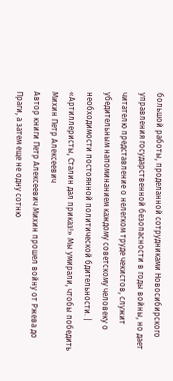большой работы, проделанной сотрудниками Новосибирского управления государственной безопасности в годы войны, но дает читателю представление о нелегком труде чекистов, служит убедительным напоминанием каждому советскому человеку о необходимости постоянной политической бдительности. |
«Артиллеристы, Сталин дал приказ!» Мы умирали, чтобы победить
Михин Петр Алексеевич
Автор книги Петр Алексеевич Михин прошел войну от Ржева до Праги, а затем еще не одну сотню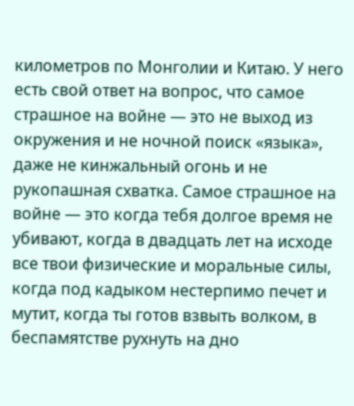километров по Монголии и Китаю. У него есть свой ответ на вопрос, что самое страшное на войне — это не выход из окружения и не ночной поиск «языка», даже не кинжальный огонь и не рукопашная схватка. Самое страшное на войне — это когда тебя долгое время не убивают, когда в двадцать лет на исходе все твои физические и моральные силы, когда под кадыком нестерпимо печет и мутит, когда ты готов взвыть волком, в беспамятстве рухнуть на дно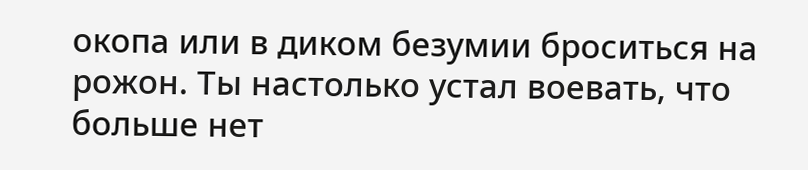окопа или в диком безумии броситься на рожон. Ты настолько устал воевать, что больше нет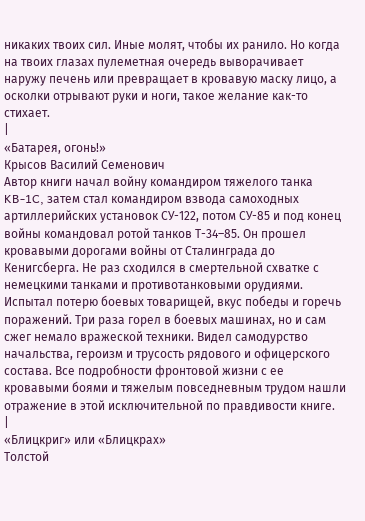никаких твоих сил. Иные молят, чтобы их ранило. Но когда на твоих глазах пулеметная очередь выворачивает наружу печень или превращает в кровавую маску лицо, а осколки отрывают руки и ноги, такое желание как-то стихает.
|
«Батарея, огонь!»
Крысов Василий Семенович
Автор книги начал войну командиром тяжелого танка KB-1C, затем стал командиром взвода самоходных артиллерийских установок СУ-122, потом СУ-85 и под конец войны командовал ротой танков Т-34–85. Он прошел кровавыми дорогами войны от Сталинграда до Кенигсберга. Не раз сходился в смертельной схватке с немецкими танками и противотанковыми орудиями. Испытал потерю боевых товарищей, вкус победы и горечь поражений. Три раза горел в боевых машинах, но и сам сжег немало вражеской техники. Видел самодурство начальства, героизм и трусость рядового и офицерского состава. Все подробности фронтовой жизни с ее кровавыми боями и тяжелым повседневным трудом нашли отражение в этой исключительной по правдивости книге.
|
«Блицкриг» или «Блицкрах»
Толстой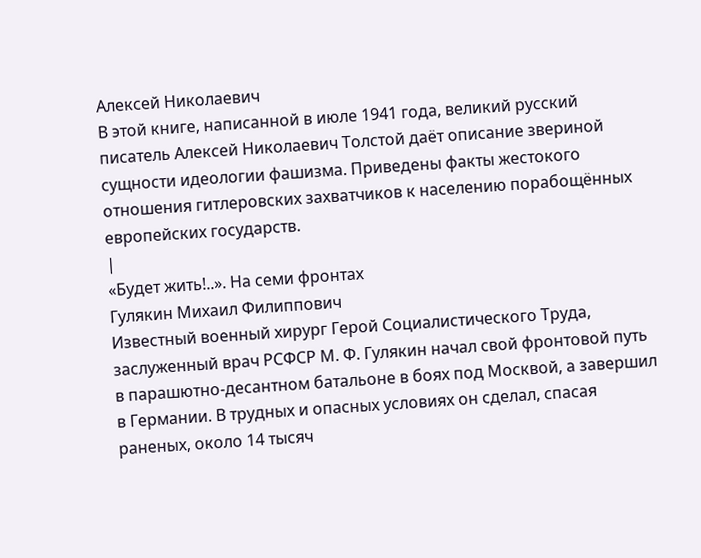Алексей Николаевич
В этой книге, написанной в июле 1941 года, великий русский писатель Алексей Николаевич Толстой даёт описание звериной сущности идеологии фашизма. Приведены факты жестокого отношения гитлеровских захватчиков к населению порабощённых европейских государств.
|
«Будет жить!..». На семи фронтах
Гулякин Михаил Филиппович
Известный военный хирург Герой Социалистического Труда, заслуженный врач РСФСР М. Ф. Гулякин начал свой фронтовой путь в парашютно-десантном батальоне в боях под Москвой, а завершил в Германии. В трудных и опасных условиях он сделал, спасая раненых, около 14 тысяч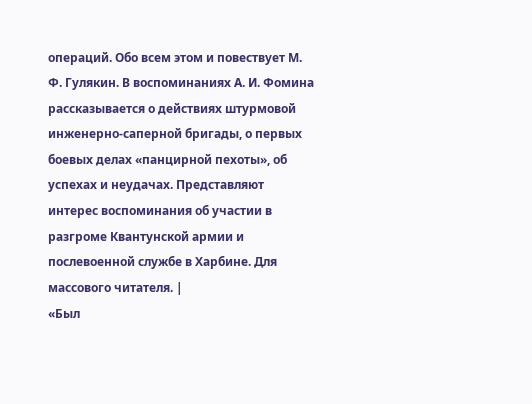операций. Обо всем этом и повествует М. Ф. Гулякин. В воспоминаниях А. И. Фомина рассказывается о действиях штурмовой инженерно-саперной бригады, о первых боевых делах «панцирной пехоты», об успехах и неудачах. Представляют интерес воспоминания об участии в разгроме Квантунской армии и послевоенной службе в Харбине. Для массового читателя. |
«Был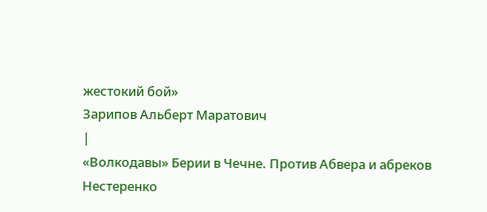жестокий бой»
Зарипов Альберт Маратович
|
«Волкодавы» Берии в Чечне. Против Абвера и абреков
Нестеренко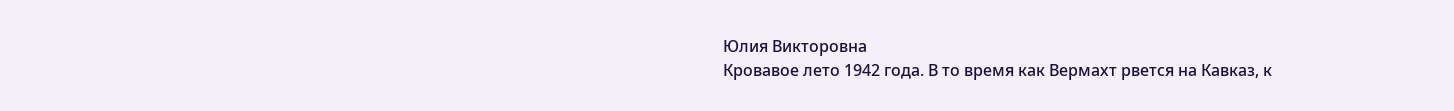Юлия Викторовна
Кровавое лето 1942 года. В то время как Вермахт рвется на Кавказ, к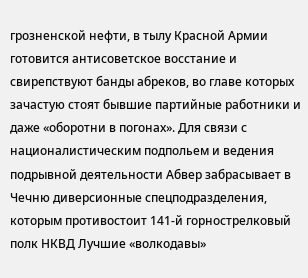грозненской нефти, в тылу Красной Армии готовится антисоветское восстание и свирепствуют банды абреков, во главе которых зачастую стоят бывшие партийные работники и даже «оборотни в погонах». Для связи с националистическим подпольем и ведения подрывной деятельности Абвер забрасывает в Чечню диверсионные спецподразделения, которым противостоит 141-й горнострелковый полк НКВД Лучшие «волкодавы»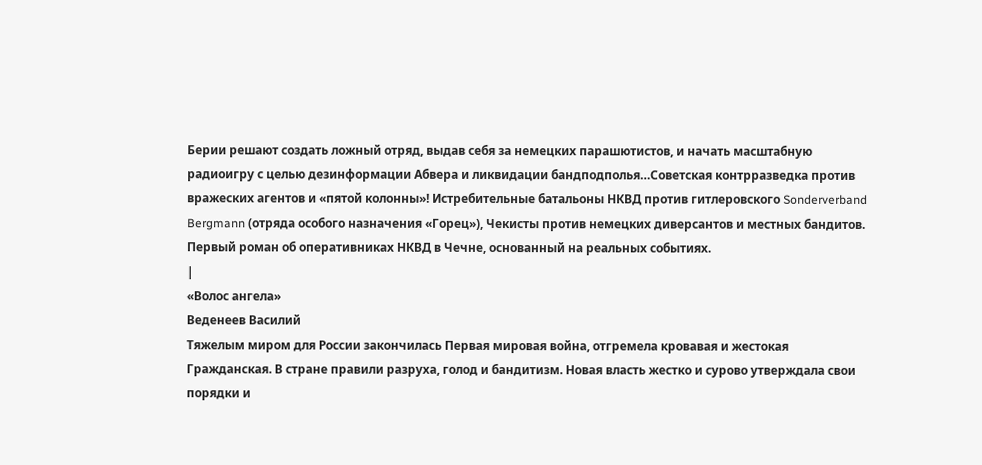Берии решают создать ложный отряд, выдав себя за немецких парашютистов, и начать масштабную радиоигру с целью дезинформации Абвера и ликвидации бандподполья…Советская контрразведка против вражеских агентов и «пятой колонны»! Истребительные батальоны НКВД против гитлеровского Sonderverband Bergmann (отряда особого назначения «Горец»), Чекисты против немецких диверсантов и местных бандитов. Первый роман об оперативниках НКВД в Чечне, основанный на реальных событиях.
|
«Волос ангела»
Веденеев Василий
Тяжелым миром для России закончилась Первая мировая война, отгремела кровавая и жестокая Гражданская. В стране правили разруха, голод и бандитизм. Новая власть жестко и сурово утверждала свои порядки и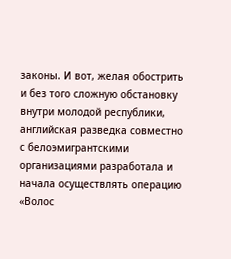законы. И вот, желая обострить и без того сложную обстановку внутри молодой республики, английская разведка совместно с белоэмигрантскими организациями разработала и начала осуществлять операцию «Волос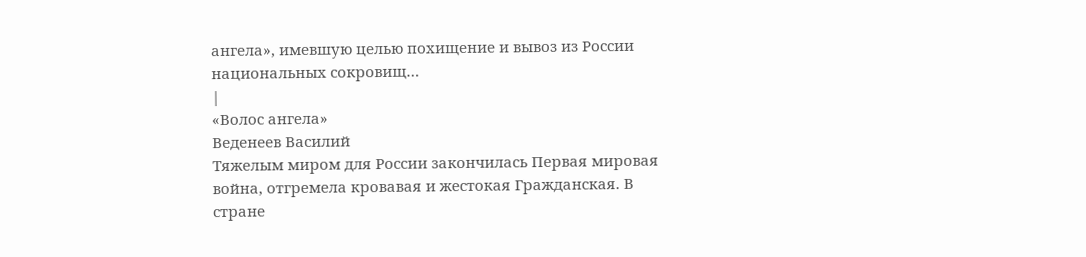ангела», имевшую целью похищение и вывоз из России национальных сокровищ…
|
«Волос ангела»
Веденеев Василий
Тяжелым миром для России закончилась Первая мировая война, отгремела кровавая и жестокая Гражданская. В стране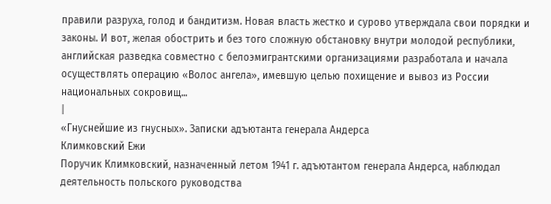правили разруха, голод и бандитизм. Новая власть жестко и сурово утверждала свои порядки и законы. И вот, желая обострить и без того сложную обстановку внутри молодой республики, английская разведка совместно с белоэмигрантскими организациями разработала и начала осуществлять операцию «Волос ангела», имевшую целью похищение и вывоз из России национальных сокровищ...
|
«Гнуснейшие из гнусных». Записки адъютанта генерала Андерса
Климковский Ежи
Поручик Климковский, назначенный летом 1941 г. адъютантом генерала Андерса, наблюдал деятельность польского руководства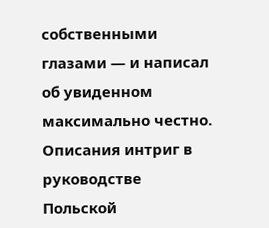собственными глазами — и написал об увиденном максимально честно. Описания интриг в руководстве Польской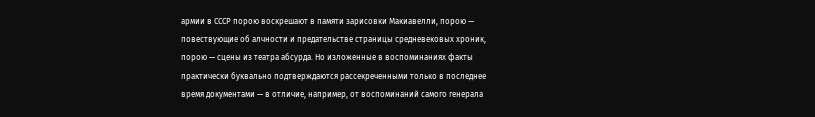армии в СССР порою воскрешают в памяти зарисовки Макиавелли, порою — повествующие об алчности и предательстве страницы средневековых хроник, порою — сцены из театра абсурда. Но изложенные в воспоминаниях факты практически буквально подтверждаются рассекреченными только в последнее время документами — в отличие, например, от воспоминаний самого генерала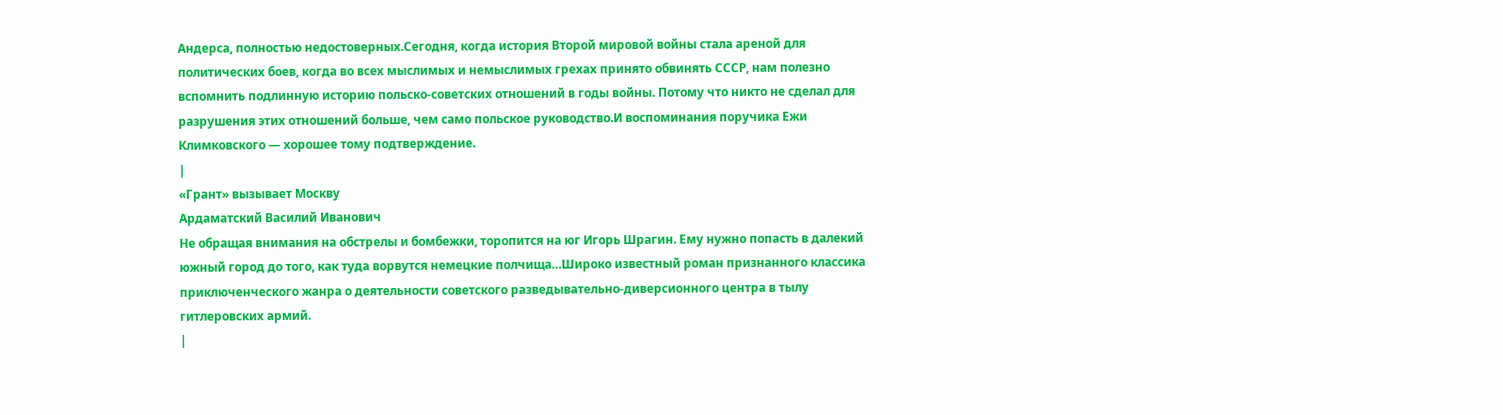Андерса, полностью недостоверных.Сегодня, когда история Второй мировой войны стала ареной для политических боев, когда во всех мыслимых и немыслимых грехах принято обвинять СССР, нам полезно вспомнить подлинную историю польско-советских отношений в годы войны. Потому что никто не сделал для разрушения этих отношений больше, чем само польское руководство.И воспоминания поручика Ежи Климковcкого — хорошее тому подтверждение.
|
«Грант» вызывает Москву
Ардаматский Василий Иванович
Не обращая внимания на обстрелы и бомбежки, торопится на юг Игорь Шрагин. Ему нужно попасть в далекий южный город до того, как туда ворвутся немецкие полчища…Широко известный роман признанного классика приключенческого жанра о деятельности советского разведывательно-диверсионного центра в тылу гитлеровских армий.
|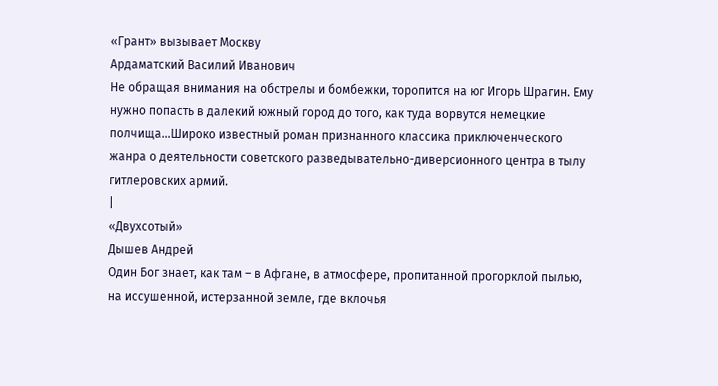«Грант» вызывает Москву
Ардаматский Василий Иванович
Не обращая внимания на обстрелы и бомбежки, торопится на юг Игорь Шрагин. Ему нужно попасть в далекий южный город до того, как туда ворвутся немецкие полчища…Широко известный роман признанного классика приключенческого жанра о деятельности советского разведывательно-диверсионного центра в тылу гитлеровских армий.
|
«Двухсотый»
Дышев Андрей
Один Бог знает, как там – в Афгане, в атмосфере, пропитанной прогорклой пылью, на иссушенной, истерзанной земле, где вклочья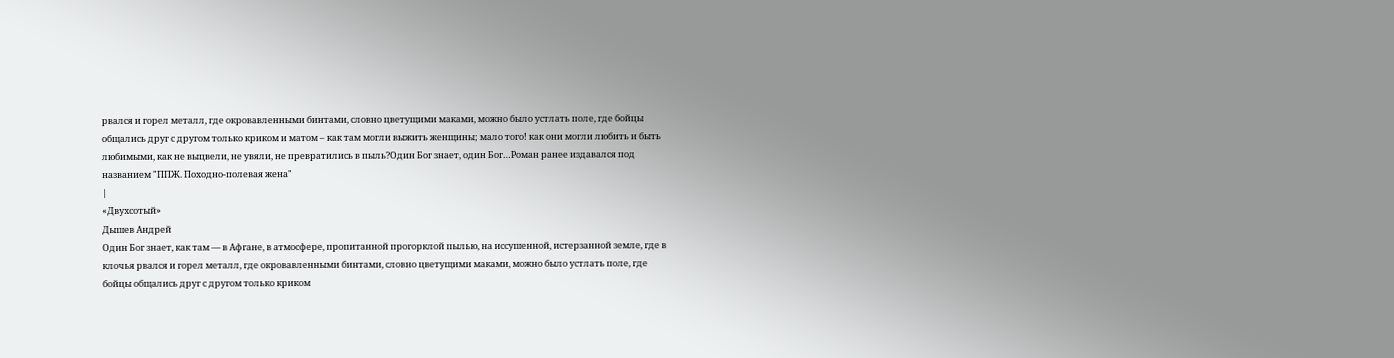рвался и горел металл, где окровавленными бинтами, словно цветущими маками, можно было устлать поле, где бойцы общались друг с другом только криком и матом – как там могли выжить женщины; мало того! как они могли любить и быть любимыми, как не выцвели, не увяли, не превратились в пыль?Один Бог знает, один Бог…Роман ранее издавался под названием "ППЖ. Походно-полевая жена"
|
«Двухсотый»
Дышев Андрей
Один Бог знает, как там — в Афгане, в атмосфере, пропитанной прогорклой пылью, на иссушенной, истерзанной земле, где в клочья рвался и горел металл, где окровавленными бинтами, словно цветущими маками, можно было устлать поле, где бойцы общались друг с другом только криком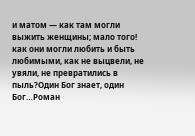и матом — как там могли выжить женщины; мало того! как они могли любить и быть любимыми, как не выцвели, не увяли, не превратились в пыль?Один Бог знает, один Бог…Роман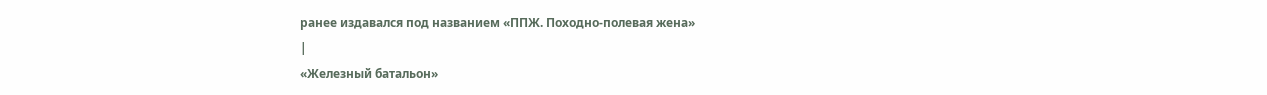ранее издавался под названием «ППЖ. Походно-полевая жена»
|
«Железный батальон»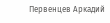Первенцев Аркадий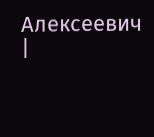Алексеевич
|